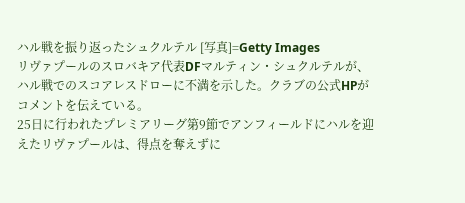ハル戦を振り返ったシュクルテル [写真]=Getty Images
リヴァプールのスロバキア代表DFマルティン・シュクルテルが、ハル戦でのスコアレスドローに不満を示した。クラブの公式HPがコメントを伝えている。
25日に行われたプレミアリーグ第9節でアンフィールドにハルを迎えたリヴァプールは、得点を奪えずに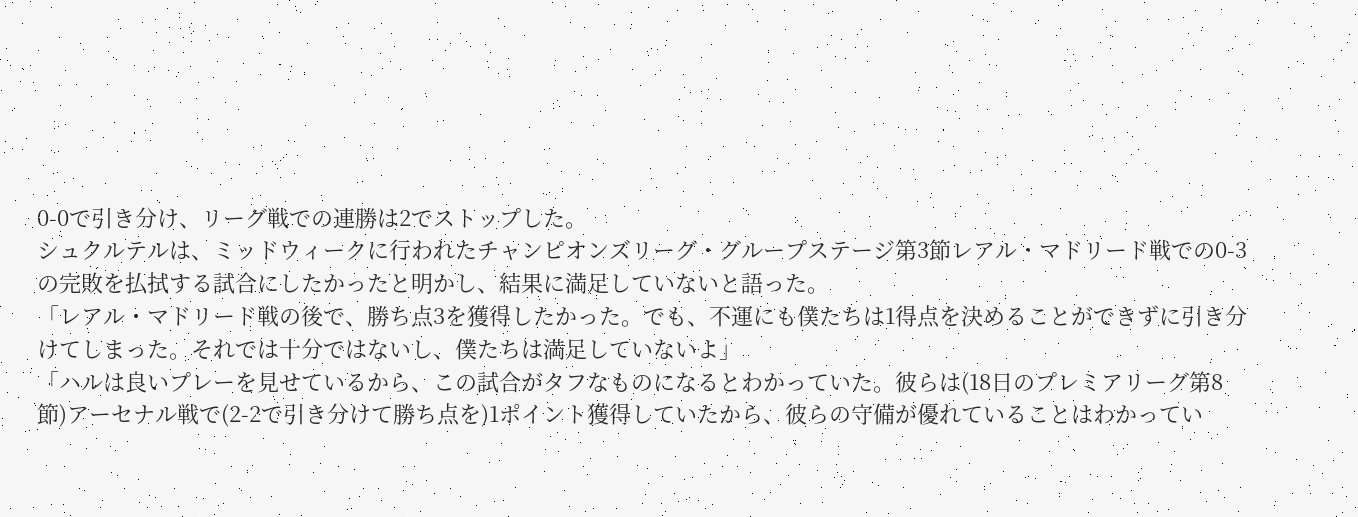0-0で引き分け、リーグ戦での連勝は2でストップした。
シュクルテルは、ミッドウィークに行われたチャンピオンズリーグ・グループステージ第3節レアル・マドリード戦での0-3の完敗を払拭する試合にしたかったと明かし、結果に満足していないと語った。
「レアル・マドリード戦の後で、勝ち点3を獲得したかった。でも、不運にも僕たちは1得点を決めることができずに引き分けてしまった。それでは十分ではないし、僕たちは満足していないよ」
「ハルは良いプレーを見せているから、この試合がタフなものになるとわかっていた。彼らは(18日のプレミアリーグ第8節)アーセナル戦で(2-2で引き分けて勝ち点を)1ポイント獲得していたから、彼らの守備が優れていることはわかってい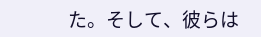た。そして、彼らは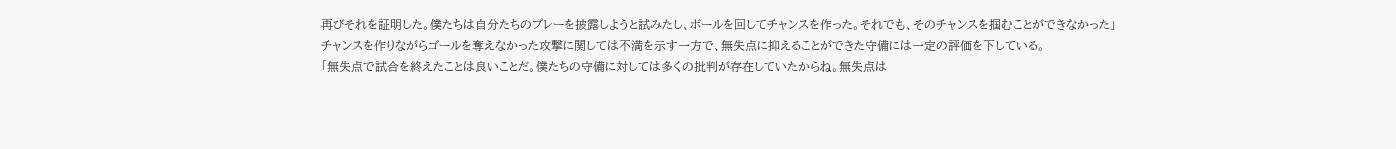再びそれを証明した。僕たちは自分たちのプレーを披露しようと試みたし、ボールを回してチャンスを作った。それでも、そのチャンスを掴むことができなかった」
チャンスを作りながらゴールを奪えなかった攻撃に関しては不満を示す一方で、無失点に抑えることができた守備には一定の評価を下している。
「無失点で試合を終えたことは良いことだ。僕たちの守備に対しては多くの批判が存在していたからね。無失点は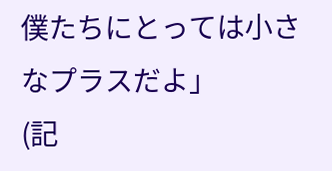僕たちにとっては小さなプラスだよ」
(記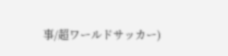事/超ワールドサッカー)